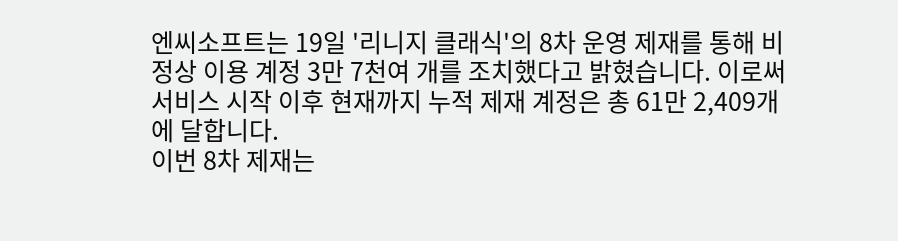엔씨소프트는 19일 '리니지 클래식'의 8차 운영 제재를 통해 비정상 이용 계정 3만 7천여 개를 조치했다고 밝혔습니다. 이로써 서비스 시작 이후 현재까지 누적 제재 계정은 총 61만 2,409개에 달합니다.
이번 8차 제재는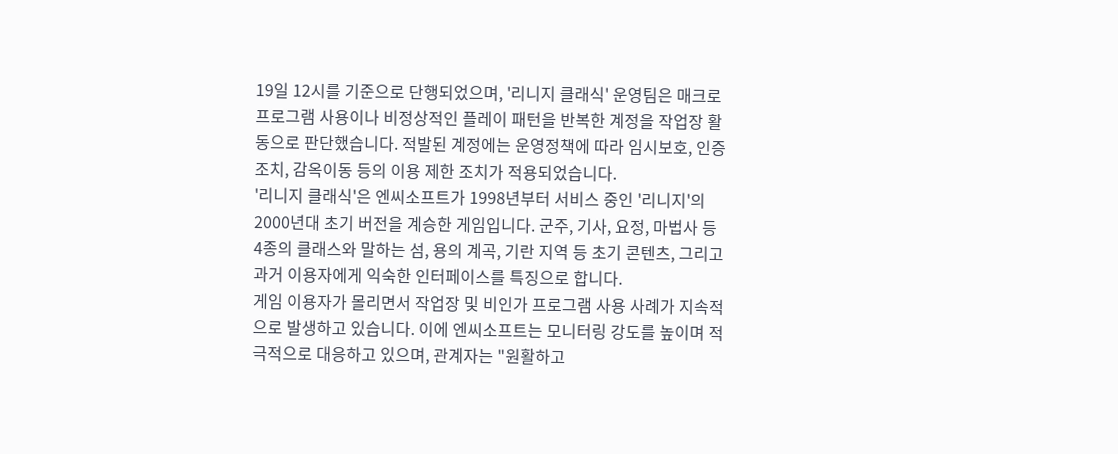19일 12시를 기준으로 단행되었으며, '리니지 클래식' 운영팀은 매크로 프로그램 사용이나 비정상적인 플레이 패턴을 반복한 계정을 작업장 활동으로 판단했습니다. 적발된 계정에는 운영정책에 따라 임시보호, 인증조치, 감옥이동 등의 이용 제한 조치가 적용되었습니다.
'리니지 클래식'은 엔씨소프트가 1998년부터 서비스 중인 '리니지'의 2000년대 초기 버전을 계승한 게임입니다. 군주, 기사, 요정, 마법사 등 4종의 클래스와 말하는 섬, 용의 계곡, 기란 지역 등 초기 콘텐츠, 그리고 과거 이용자에게 익숙한 인터페이스를 특징으로 합니다.
게임 이용자가 몰리면서 작업장 및 비인가 프로그램 사용 사례가 지속적으로 발생하고 있습니다. 이에 엔씨소프트는 모니터링 강도를 높이며 적극적으로 대응하고 있으며, 관계자는 "원활하고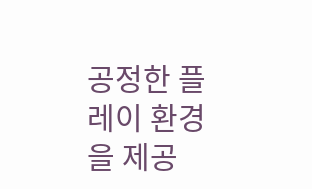공정한 플레이 환경을 제공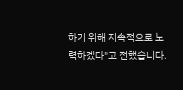하기 위해 지속적으로 노력하겠다"고 전했습니다.